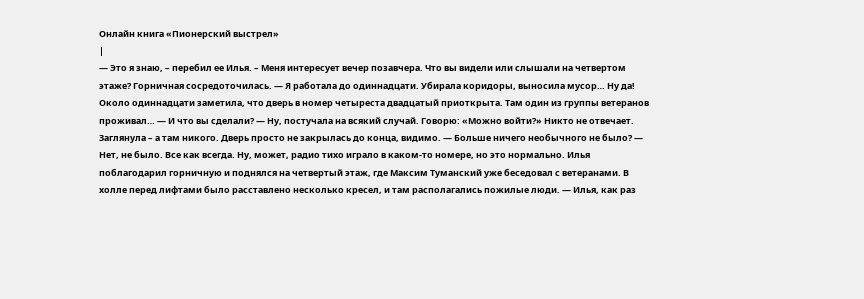Онлайн книга «Пионерский выстрел»
|
— Это я знаю, – перебил ее Илья. – Меня интересует вечер позавчера. Что вы видели или слышали на четвертом этаже? Горничная сосредоточилась. — Я работала до одиннадцати. Убирала коридоры, выносила мусор… Ну да! Около одиннадцати заметила, что дверь в номер четыреста двадцатый приоткрыта. Там один из группы ветеранов проживал… — И что вы сделали? — Ну, постучала на всякий случай. Говорю: «Можно войти?» Никто не отвечает. Заглянула – а там никого. Дверь просто не закрылась до конца, видимо. — Больше ничего необычного не было? — Нет, не было. Все как всегда. Ну, может, радио тихо играло в каком-то номере, но это нормально. Илья поблагодарил горничную и поднялся на четвертый этаж, где Максим Туманский уже беседовал с ветеранами. В холле перед лифтами было расставлено несколько кресел, и там располагались пожилые люди. — Илья, как раз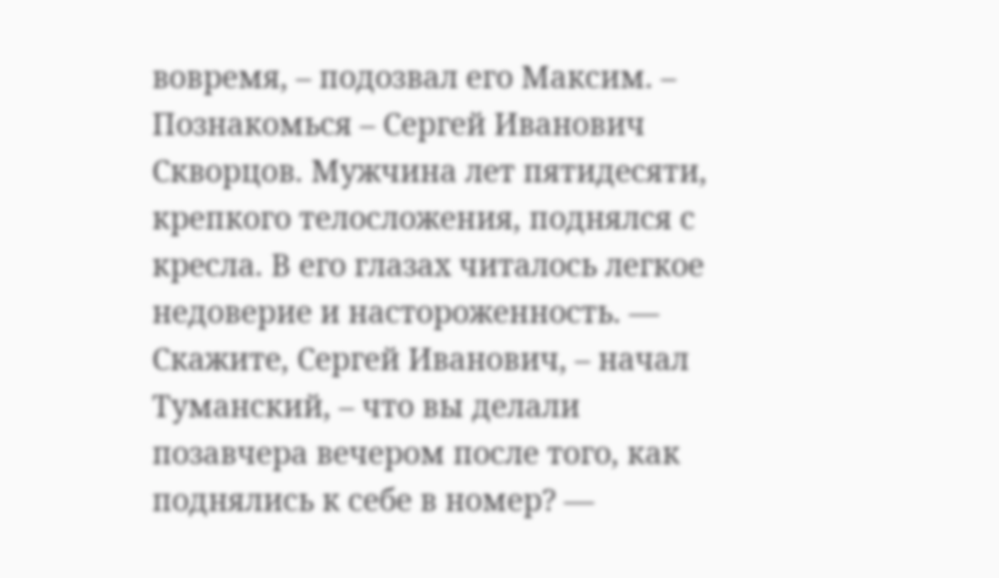вовремя, – подозвал его Максим. – Познакомься – Сергей Иванович Скворцов. Мужчина лет пятидесяти, крепкого телосложения, поднялся с кресла. В его глазах читалось легкое недоверие и настороженность. — Скажите, Сергей Иванович, – начал Туманский, – что вы делали позавчера вечером после того, как поднялись к себе в номер? —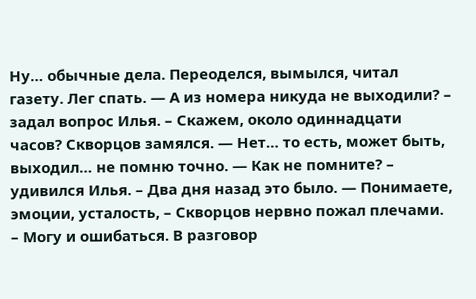Ну… обычные дела. Переоделся, вымылся, читал газету. Лег спать. — А из номера никуда не выходили? – задал вопрос Илья. – Скажем, около одиннадцати часов? Скворцов замялся. — Нет… то есть, может быть, выходил… не помню точно. — Как не помните? – удивился Илья. – Два дня назад это было. — Понимаете, эмоции, усталость, – Скворцов нервно пожал плечами. – Могу и ошибаться. В разговор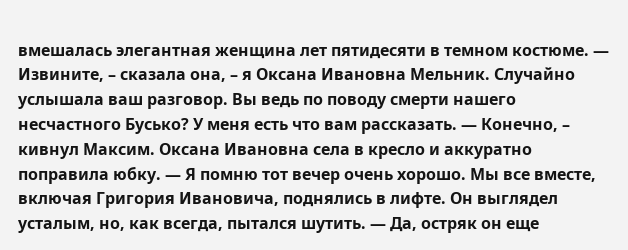вмешалась элегантная женщина лет пятидесяти в темном костюме. — Извините, – сказала она, – я Оксана Ивановна Мельник. Случайно услышала ваш разговор. Вы ведь по поводу смерти нашего несчастного Бусько? У меня есть что вам рассказать. — Конечно, – кивнул Максим. Оксана Ивановна села в кресло и аккуратно поправила юбку. — Я помню тот вечер очень хорошо. Мы все вместе, включая Григория Ивановича, поднялись в лифте. Он выглядел усталым, но, как всегда, пытался шутить. — Да, остряк он еще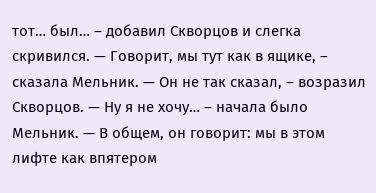тот… был… – добавил Скворцов и слегка скривился. — Говорит, мы тут как в ящике, – сказала Мельник. — Он не так сказал, – возразил Скворцов. — Ну я не хочу… – начала было Мельник. — В общем, он говорит: мы в этом лифте как впятером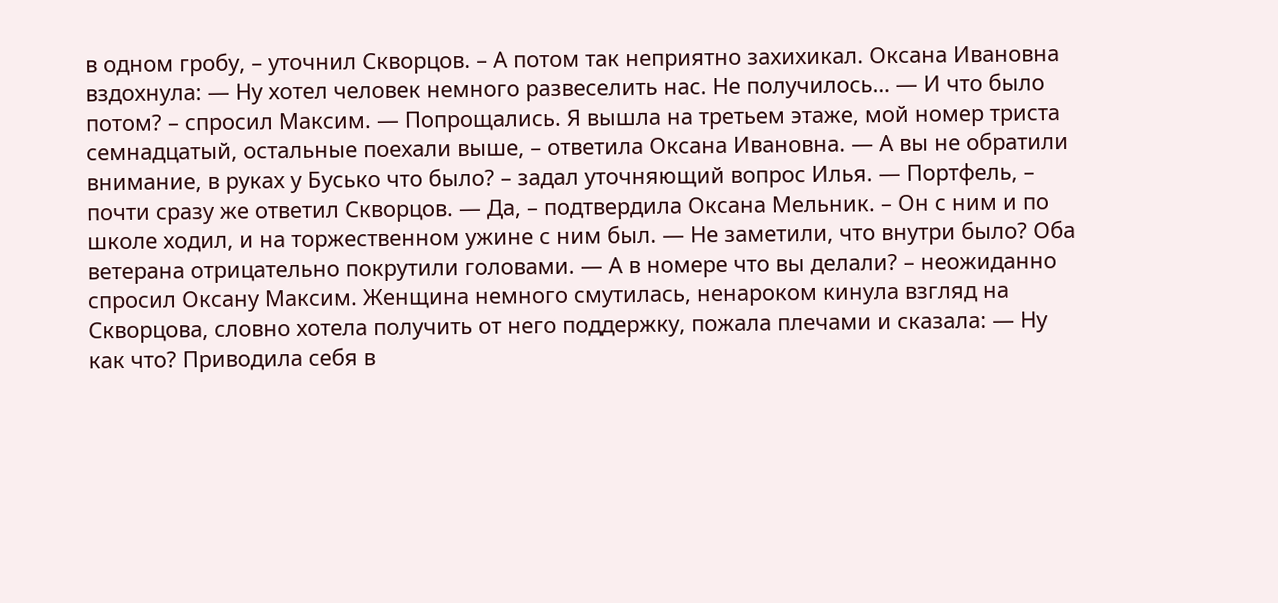в одном гробу, – уточнил Скворцов. – А потом так неприятно захихикал. Оксана Ивановна вздохнула: — Ну хотел человек немного развеселить нас. Не получилось… — И что было потом? – спросил Максим. — Попрощались. Я вышла на третьем этаже, мой номер триста семнадцатый, остальные поехали выше, – ответила Оксана Ивановна. — А вы не обратили внимание, в руках у Бусько что было? – задал уточняющий вопрос Илья. — Портфель, – почти сразу же ответил Скворцов. — Да, – подтвердила Оксана Мельник. – Он с ним и по школе ходил, и на торжественном ужине с ним был. — Не заметили, что внутри было? Оба ветерана отрицательно покрутили головами. — А в номере что вы делали? – неожиданно спросил Оксану Максим. Женщина немного смутилась, ненароком кинула взгляд на Скворцова, словно хотела получить от него поддержку, пожала плечами и сказала: — Ну как что? Приводила себя в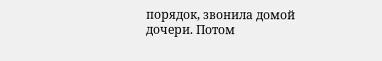порядок, звонила домой дочери. Потом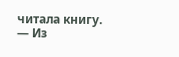читала книгу. — Из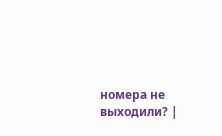номера не выходили? |